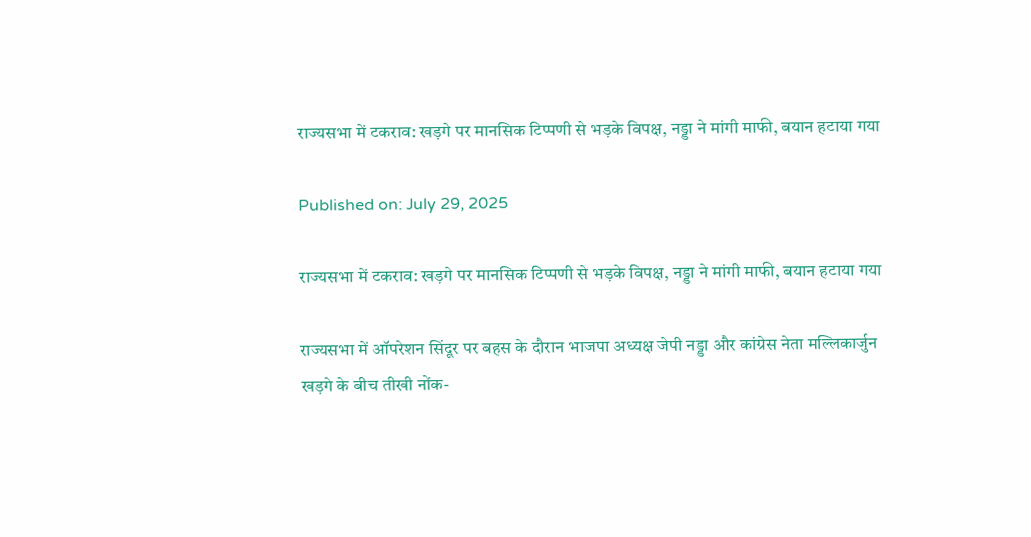राज्यसभा में टकराव: खड़गे पर मानसिक टिप्पणी से भड़के विपक्ष, नड्डा ने मांगी माफी, बयान हटाया गया

Published on: July 29, 2025

राज्यसभा में टकराव: खड़गे पर मानसिक टिप्पणी से भड़के विपक्ष, नड्डा ने मांगी माफी, बयान हटाया गया

राज्यसभा में ऑपरेशन सिंदूर पर बहस के दौरान भाजपा अध्यक्ष जेपी नड्डा और कांग्रेस नेता मल्लिकार्जुन खड़गे के बीच तीखी नोंक-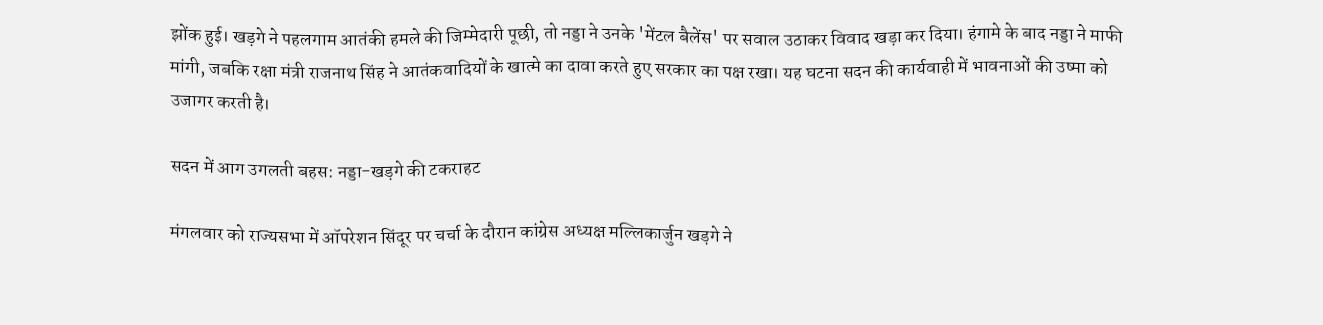झोंक हुई। खड़गे ने पहलगाम आतंकी हमले की जिम्मेदारी पूछी, तो नड्डा ने उनके 'मेंटल बैलेंस' पर सवाल उठाकर विवाद खड़ा कर दिया। हंगामे के बाद नड्डा ने माफी मांगी, जबकि रक्षा मंत्री राजनाथ सिंह ने आतंकवादियों के खात्मे का दावा करते हुए सरकार का पक्ष रखा। यह घटना सदन की कार्यवाही में भावनाओं की उष्मा को उजागर करती है।

सदन में आग उगलती बहस: नड्डा-खड़गे की टकराहट

मंगलवार को राज्यसभा में ऑपरेशन सिंदूर पर चर्चा के दौरान कांग्रेस अध्यक्ष मल्लिकार्जुन खड़गे ने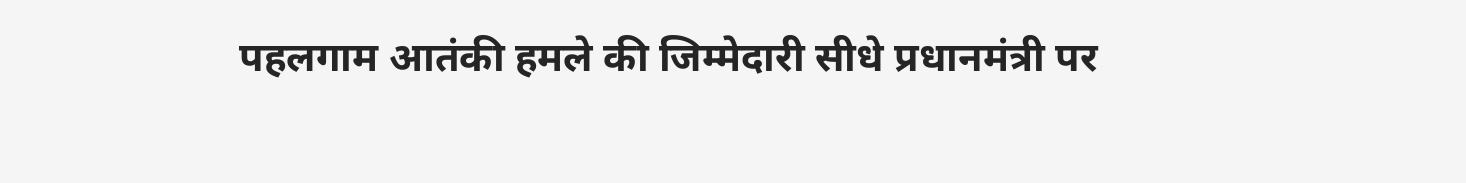पहलगाम आतंकी हमले की जिम्मेदारी सीधे प्रधानमंत्री पर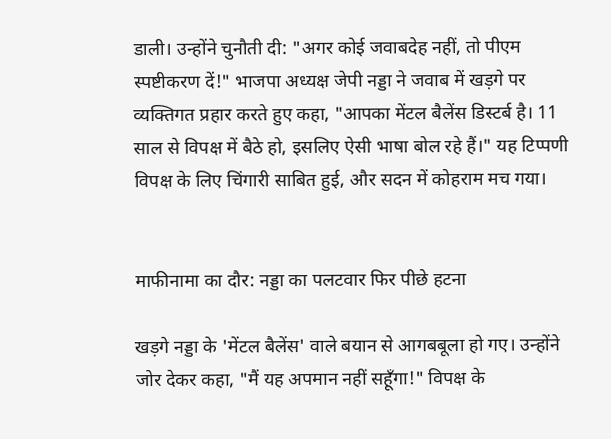डाली। उन्होंने चुनौती दी: "अगर कोई जवाबदेह नहीं, तो पीएम स्पष्टीकरण दें!" भाजपा अध्यक्ष जेपी नड्डा ने जवाब में खड़गे पर व्यक्तिगत प्रहार करते हुए कहा, "आपका मेंटल बैलेंस डिस्टर्ब है। 11 साल से विपक्ष में बैठे हो, इसलिए ऐसी भाषा बोल रहे हैं।" यह टिप्पणी विपक्ष के लिए चिंगारी साबित हुई, और सदन में कोहराम मच गया।


माफीनामा का दौर: नड्डा का पलटवार फिर पीछे हटना

खड़गे नड्डा के 'मेंटल बैलेंस' वाले बयान से आगबबूला हो गए। उन्होंने जोर देकर कहा, "मैं यह अपमान नहीं सहूँगा!" विपक्ष के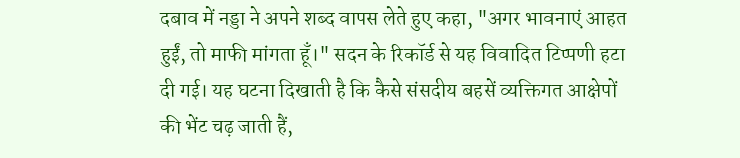दबाव में नड्डा ने अपने शब्द वापस लेते हुए कहा, "अगर भावनाएं आहत हुईं, तो माफी मांगता हूँ।" सदन के रिकॉर्ड से यह विवादित टिप्पणी हटा दी गई। यह घटना दिखाती है कि कैसे संसदीय बहसें व्यक्तिगत आक्षेपों की भेंट चढ़ जाती हैं,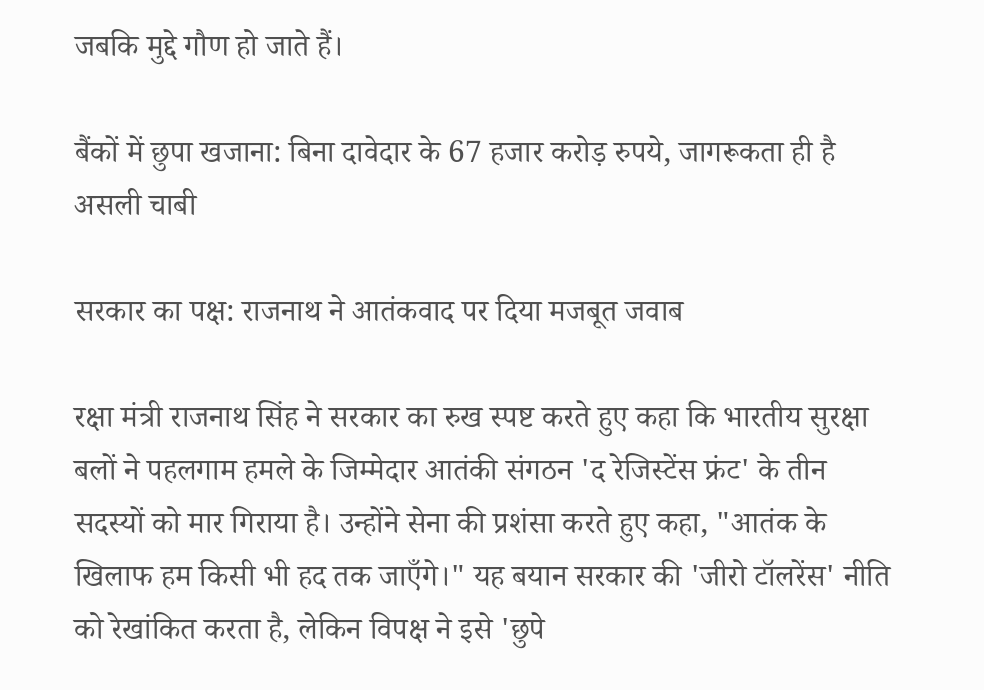जबकि मुद्दे गौण हो जाते हैं।

बैंकों में छुपा खजाना: बिना दावेदार के 67 हजार करोड़ रुपये, जागरूकता ही है असली चाबी

सरकार का पक्ष: राजनाथ ने आतंकवाद पर दिया मजबूत जवाब

रक्षा मंत्री राजनाथ सिंह ने सरकार का रुख स्पष्ट करते हुए कहा कि भारतीय सुरक्षा बलों ने पहलगाम हमले के जिम्मेदार आतंकी संगठन 'द रेजिस्टेंस फ्रंट' के तीन सदस्यों को मार गिराया है। उन्होंने सेना की प्रशंसा करते हुए कहा, "आतंक के खिलाफ हम किसी भी हद तक जाएँगे।" यह बयान सरकार की 'जीरो टॉलरेंस' नीति को रेखांकित करता है, लेकिन विपक्ष ने इसे 'छुपे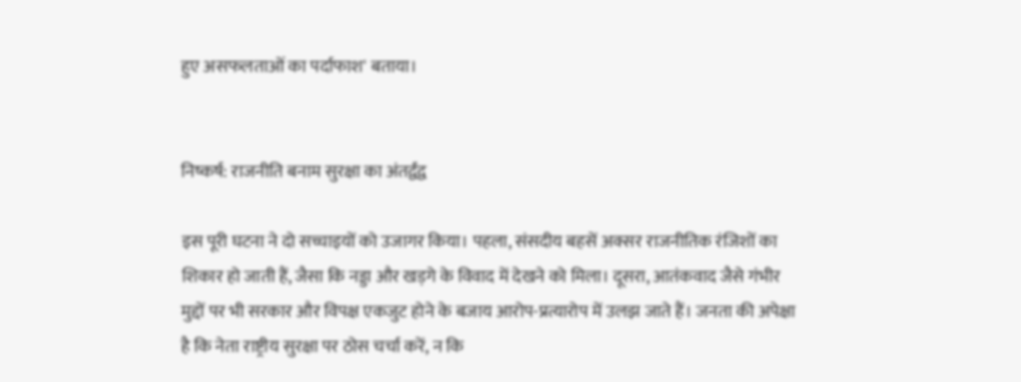हुए असफलताओं का पर्दाफाश' बताया।


निष्कर्ष: राजनीति बनाम सुरक्षा का अंतर्द्वंद्व

इस पूरी घटना ने दो सच्चाइयों को उजागर किया। पहला, संसदीय बहसें अक्सर राजनीतिक रंजिशों का शिकार हो जाती हैं, जैसा कि नड्डा और खड़गे के विवाद में देखने को मिला। दूसरा, आतंकवाद जैसे गंभीर मुद्दों पर भी सरकार और विपक्ष एकजुट होने के बजाय आरोप-प्रत्यारोप में उलझ जाते हैं। जनता की अपेक्षा है कि नेता राष्ट्रीय सुरक्षा पर ठोस चर्चा करें, न कि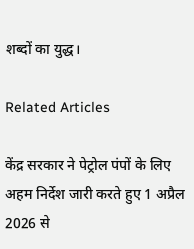शब्दों का युद्ध।

Related Articles

केंद्र सरकार ने पेट्रोल पंपों के लिए अहम निर्देश जारी करते हुए 1 अप्रैल 2026 से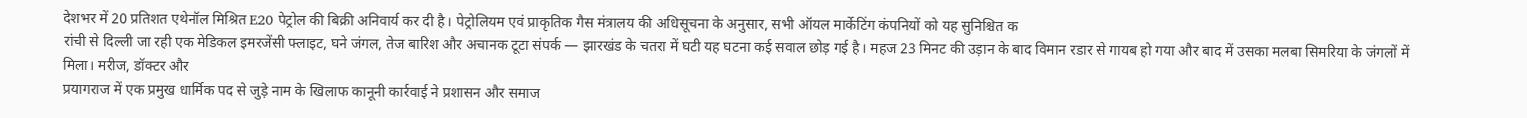देशभर में 20 प्रतिशत एथेनॉल मिश्रित E20 पेट्रोल की बिक्री अनिवार्य कर दी है। पेट्रोलियम एवं प्राकृतिक गैस मंत्रालय की अधिसूचना के अनुसार, सभी ऑयल मार्केटिंग कंपनियों को यह सुनिश्चित क
रांची से दिल्ली जा रही एक मेडिकल इमरजेंसी फ्लाइट, घने जंगल, तेज बारिश और अचानक टूटा संपर्क — झारखंड के चतरा में घटी यह घटना कई सवाल छोड़ गई है। महज 23 मिनट की उड़ान के बाद विमान रडार से गायब हो गया और बाद में उसका मलबा सिमरिया के जंगलों में मिला। मरीज, डॉक्टर और
प्रयागराज में एक प्रमुख धार्मिक पद से जुड़े नाम के खिलाफ कानूनी कार्रवाई ने प्रशासन और समाज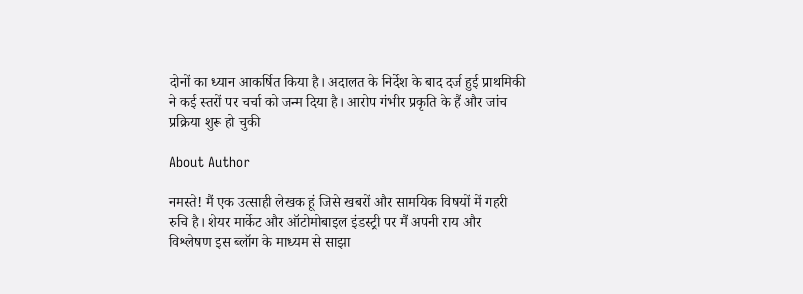दोनों का ध्यान आकर्षित किया है। अदालत के निर्देश के बाद दर्ज हुई प्राथमिकी ने कई स्तरों पर चर्चा को जन्म दिया है। आरोप गंभीर प्रकृति के हैं और जांच प्रक्रिया शुरू हो चुकी

About Author

नमस्ते! मैं एक उत्साही लेखक हूं जिसे खबरों और सामयिक विषयों में गहरी रुचि है। शेयर मार्केट और ऑटोमोबाइल इंडस्ट्री पर मैं अपनी राय और विश्लेषण इस ब्लॉग के माध्यम से साझा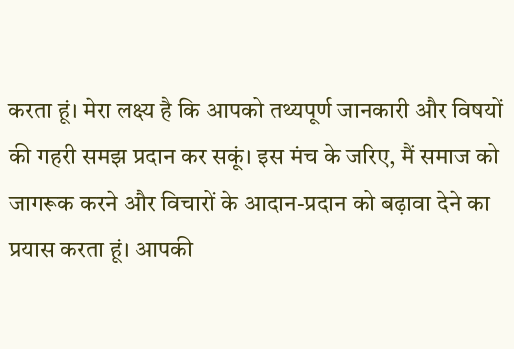करता हूं। मेरा लक्ष्य है कि आपको तथ्यपूर्ण जानकारी और विषयों की गहरी समझ प्रदान कर सकूं। इस मंच के जरिए, मैं समाज को जागरूक करने और विचारों के आदान-प्रदान को बढ़ावा देने का प्रयास करता हूं। आपकी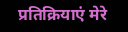प्रतिक्रियाएं मेरे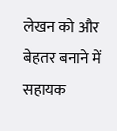लेखन को और बेहतर बनाने में सहायक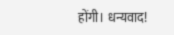होंगी। धन्यवाद!